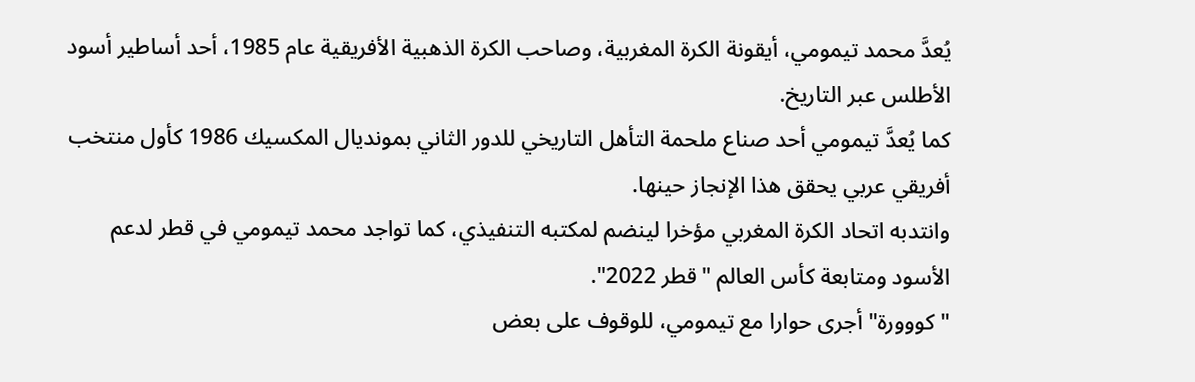يُعدَّ محمد تيمومي، أيقونة الكرة المغربية، وصاحب الكرة الذهبية الأفريقية عام 1985، أحد أساطير أسود الأطلس عبر التاريخ.
كما يُعدَّ تيمومي أحد صناع ملحمة التأهل التاريخي للدور الثاني بمونديال المكسيك 1986 كأول منتخب أفريقي عربي يحقق هذا الإنجاز حينها.
وانتدبه اتحاد الكرة المغربي مؤخرا لينضم لمكتبه التنفيذي، كما تواجد محمد تيمومي في قطر لدعم الأسود ومتابعة كأس العالم "قطر 2022".
"كووورة" أجرى حوارا مع تيمومي، للوقوف على بعض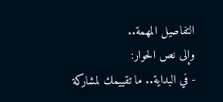التفاصيل المهمة..
وإلى نص الحوار:
- في البداية.. ما تقييمك لمشاركة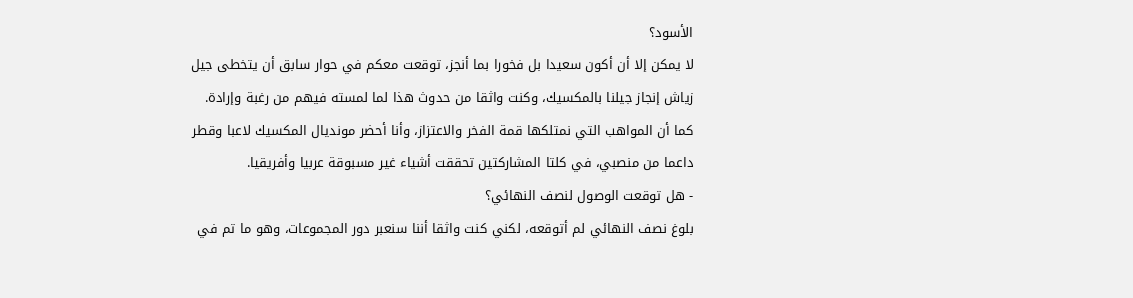الأسود؟
لا يمكن إلا أن أكون سعيدا بل فخورا بما أنجز، توقعت معكم في حوار سابق أن يتخطى جيل زياش إنجاز جيلنا بالمكسيك، وكنت واثقا من حدوث هذا لما لمسته فيهم من رغبة وإرادة.
كما أن المواهب التي نمتلكها قمة الفخر والاعتزاز، وأنا أحضر مونديال المكسيك لاعبا وقطر داعما من منصبي، في كلتا المشاركتين تحققت أشياء غير مسبوقة عربيا وأفريقيا.
- هل توقعت الوصول لنصف النهائي؟
بلوغ نصف النهائي لم أتوقعه، لكني كنت واثقا أننا سنعبر دور المجموعات، وهو ما تم في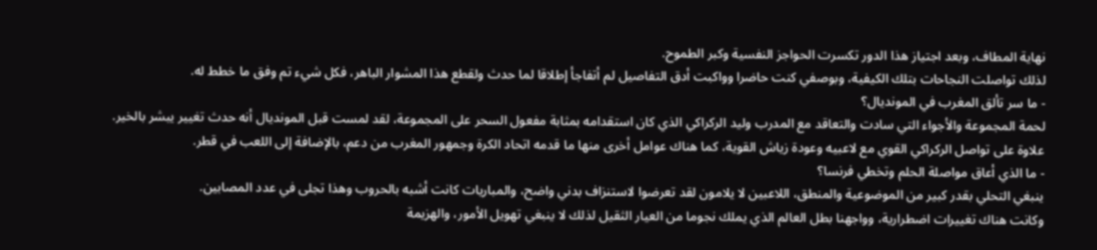نهاية المطاف، وبعد اجتياز هذا الدور تكسرت الحواجز النفسية وكبر الطموح.
لذلك تواصلت النجاحات بتلك الكيفية، وبوصفي كنت حاضرا وواكبت أدق التفاصيل لم أتفاجأ إطلاقا لما حدث ولقطع هذا المشوار الباهر، فكل شيء تم وفق ما خطط له.
- ما سر تألق المغرب في المونديال؟
لحمة المجموعة والأجواء التي سادت والتعاقد مع المدرب وليد الركراكي الذي كان استقدامه بمثابة مفعول السحر على المجموعة، لقد لمست قبل المونديال أنه حدث تغيير يبشر بالخير.
علاوة على تواصل الركراكي القوي مع لاعبيه وعودة زياش القوية، كما هناك عوامل أخرى منها ما قدمه اتحاد الكرة وجمهور المغرب من دعم، بالإضافة إلى اللعب في قطر.
- ما الذي أعاق مواصلة الحلم وتخطي فرنسا؟
ينبغي التحلي بقدر كبير من الموضوعية والمنطق، اللاعبين لا يلامون لقد تعرضوا لاستنزاف بدني واضح، والمباريات كانت أشبه بالحروب وهذا تجلى في عدد المصابين.
وكانت هناك تغييرات اضطرارية، وواجهنا بطل العالم الذي يملك نجوما من العيار الثقيل لذلك لا ينبغي تهويل الأمور، والهزيمة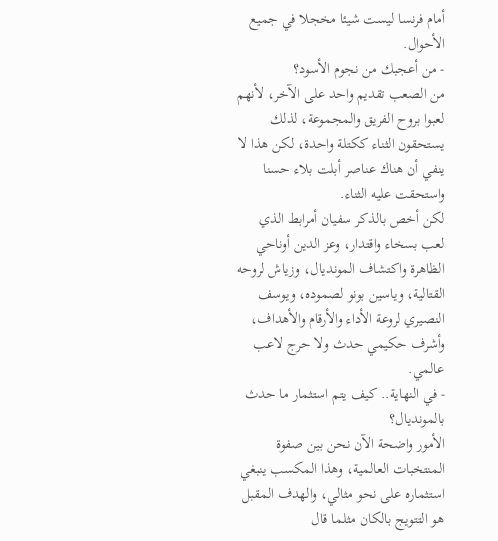أمام فرنسا ليست شيئا مخجلا في جميع الأحوال.
- من أعجبك من نجوم الأسود؟
من الصعب تقديم واحد على الآخر، لأنهم لعبوا بروح الفريق والمجموعة، لذلك يستحقون الثناء ككتلة واحدة، لكن هذا لا ينفي أن هناك عناصر أبلت بلاء حسنا واستحقت عليه الثناء.
لكن أخص بالذكر سفيان أمرابط الذي لعب بسخاء واقتدار، وعز الدين أوناحي الظاهرة واكتشاف المونديال، وزياش لروحه القتالية، وياسين بونو لصموده، ويوسف النصيري لروعة الأداء والأرقام والأهداف، وأشرف حكيمي حدث ولا حرج لاعب عالمي.
- في النهاية.. كيف يتم استثمار ما حدث بالمونديال؟
الأمور واضحة الآن نحن بين صفوة المنتخبات العالمية، وهذا المكسب ينبغي استثماره على نحو مثالي، والهدف المقبل هو التتويج بالكان مثلما قال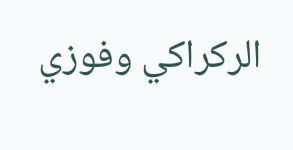الركراكي وفوزي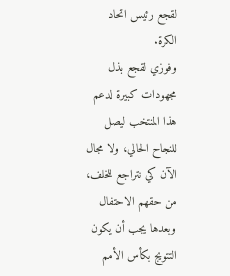لقجع رئيس اتحاد الكرة.
وفوزي لقجع بذل مجهودات كبيرة لدعم هذا المنتخب ليصل للنجاح الحالي، ولا مجال الآن كي نتراجع للخلف، من حقهم الاحتفال وبعدها يجب أن يكون التتويج بكأس الأمم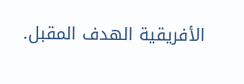الأفريقية الهدف المقبل.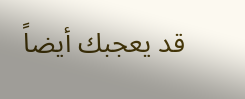قد يعجبك أيضاً